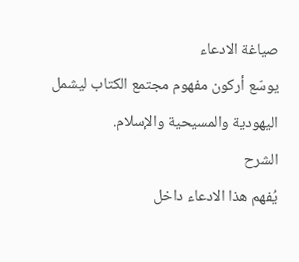صياغة الادعاء
يوسّع أركون مفهوم مجتمع الكتاب ليشمل اليهودية والمسيحية والإسلام.
الشرح
يُفهم هذا الادعاء داخل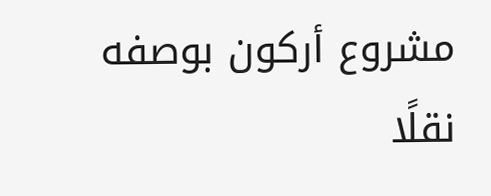مشروع أركون بوصفه نقلًا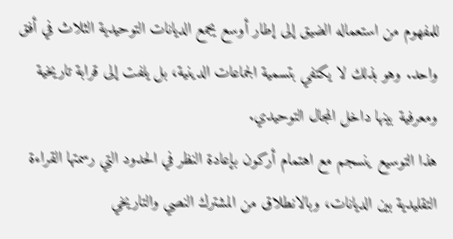للمفهوم من استعماله الضيق إلى إطار أوسع يجمع الديانات التوحيدية الثلاث في أفق واحد. وهو بذلك لا يكتفي بتسمية الجماعات الدينية، بل يلفت إلى قرابة تاريخية ومعرفية بينها داخل المجال التوحيدي.
هذا التوسيع ينسجم مع اهتمام أركون بإعادة النظر في الحدود التي رسمتها القراءة التقليدية بين الديانات، وبالانطلاق من المشترك النصي والتاريخي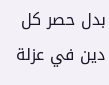بدل حصر كل دين في عزلة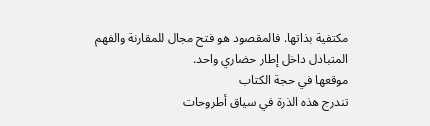مكتفية بذاتها. فالمقصود هو فتح مجال للمقارنة والفهم المتبادل داخل إطار حضاري واحد.
موقعها في حجة الكتاب
تندرج هذه الذرة في سياق أطروحات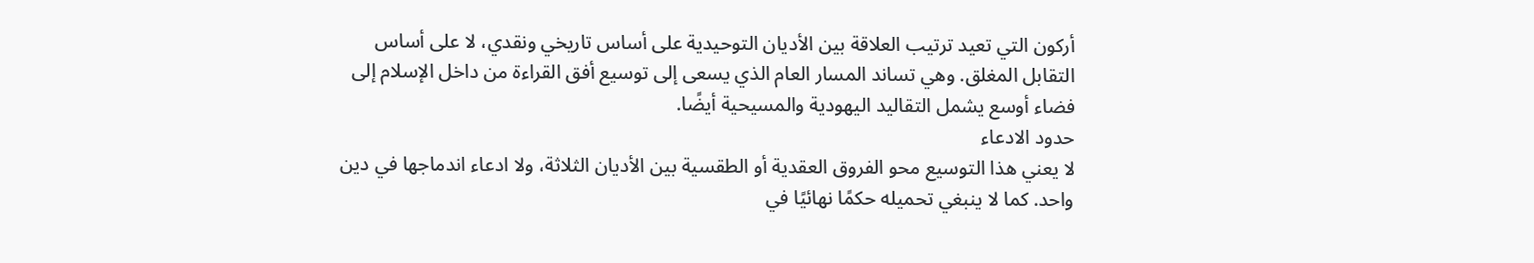أركون التي تعيد ترتيب العلاقة بين الأديان التوحيدية على أساس تاريخي ونقدي، لا على أساس التقابل المغلق. وهي تساند المسار العام الذي يسعى إلى توسيع أفق القراءة من داخل الإسلام إلى فضاء أوسع يشمل التقاليد اليهودية والمسيحية أيضًا.
حدود الادعاء
لا يعني هذا التوسيع محو الفروق العقدية أو الطقسية بين الأديان الثلاثة، ولا ادعاء اندماجها في دين واحد. كما لا ينبغي تحميله حكمًا نهائيًا في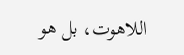اللاهوت، بل هو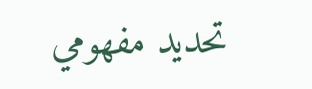تحديد مفهومي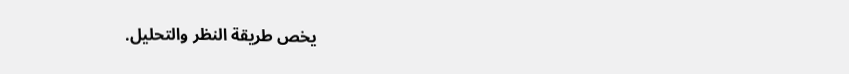يخص طريقة النظر والتحليل.